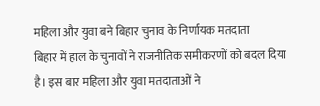महिला और युवा बने बिहार चुनाव के निर्णायक मतदाता
बिहार में हाल के चुनावों ने राजनीतिक समीकरणों को बदल दिया है। इस बार महिला और युवा मतदाताओं ने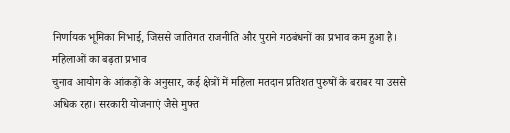निर्णायक भूमिका निभाई, जिससे जातिगत राजनीति और पुराने गठबंधनों का प्रभाव कम हुआ है।
महिलाओं का बढ़ता प्रभाव
चुनाव आयोग के आंकड़ों के अनुसार, कई क्षेत्रों में महिला मतदान प्रतिशत पुरुषों के बराबर या उससे अधिक रहा। सरकारी योजनाएं जैसे मुफ्त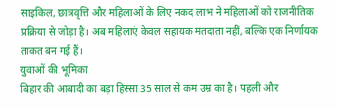साइकिल, छात्रवृत्ति और महिलाओं के लिए नकद लाभ ने महिलाओं को राजनीतिक प्रक्रिया से जोड़ा है। अब महिलाएं केवल सहायक मतदाता नहीं, बल्कि एक निर्णायक ताकत बन गई हैं।
युवाओं की भूमिका
बिहार की आबादी का बड़ा हिस्सा 35 साल से कम उम्र का है। पहली और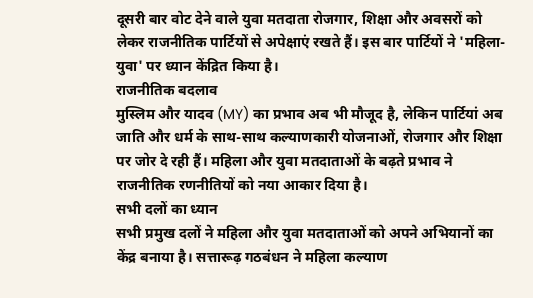दूसरी बार वोट देने वाले युवा मतदाता रोजगार, शिक्षा और अवसरों को लेकर राजनीतिक पार्टियों से अपेक्षाएं रखते हैं। इस बार पार्टियों ने 'महिला-युवा' पर ध्यान केंद्रित किया है।
राजनीतिक बदलाव
मुस्लिम और यादव (MY) का प्रभाव अब भी मौजूद है, लेकिन पार्टियां अब जाति और धर्म के साथ-साथ कल्याणकारी योजनाओं, रोजगार और शिक्षा पर जोर दे रही हैं। महिला और युवा मतदाताओं के बढ़ते प्रभाव ने राजनीतिक रणनीतियों को नया आकार दिया है।
सभी दलों का ध्यान
सभी प्रमुख दलों ने महिला और युवा मतदाताओं को अपने अभियानों का केंद्र बनाया है। सत्तारूढ़ गठबंधन ने महिला कल्याण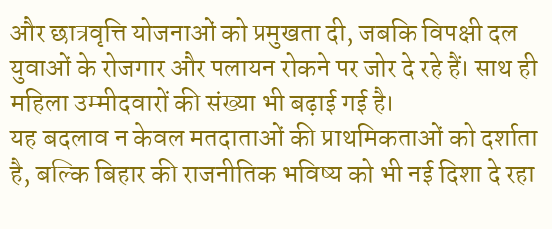और छात्रवृत्ति योजनाओं को प्रमुखता दी, जबकि विपक्षी दल युवाओं के रोजगार और पलायन रोकने पर जोर दे रहे हैं। साथ ही महिला उम्मीदवारों की संख्या भी बढ़ाई गई है।
यह बदलाव न केवल मतदाताओं की प्राथमिकताओं को दर्शाता है, बल्कि बिहार की राजनीतिक भविष्य को भी नई दिशा दे रहा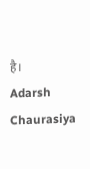है।
Adarsh Chaurasiya